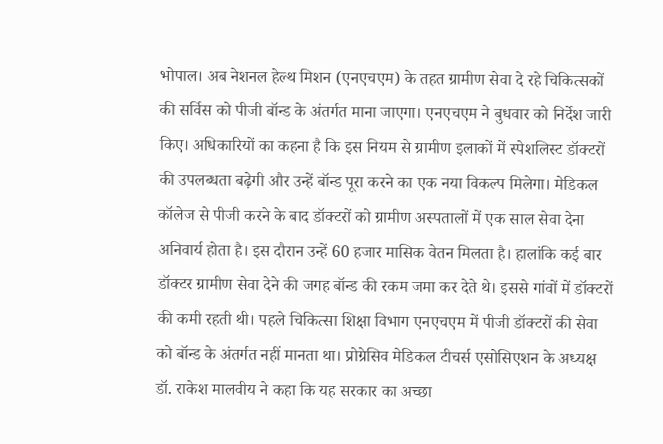भोपाल। अब नेशनल हेल्थ मिशन (एनएचएम) के तहत ग्रामीण सेवा दे रहे चिकित्सकों की सर्विस को पीजी बॉन्ड के अंतर्गत माना जाएगा। एनएचएम ने बुधवार को निर्देश जारी किए। अधिकारियों का कहना है कि इस नियम से ग्रामीण इलाकों में स्पेशलिस्ट डॉक्टरों की उपलब्धता बढ़ेगी और उन्हें बॉन्ड पूरा करने का एक नया विकल्प मिलेगा। मेडिकल कॉलेज से पीजी करने के बाद डॉक्टरों को ग्रामीण अस्पतालों में एक साल सेवा देना अनिवार्य होता है। इस दौरान उन्हें 60 हजार मासिक वेतन मिलता है। हालांकि कई बार डॉक्टर ग्रामीण सेवा देने की जगह बॉन्ड की रकम जमा कर देते थे। इससे गांवों में डॉक्टरों की कमी रहती थी। पहले चिकित्सा शिक्षा विभाग एनएचएम में पीजी डॉक्टरों की सेवा को बॉन्ड के अंतर्गत नहीं मानता था। प्रोग्रेसिव मेडिकल टीचर्स एसोसिएशन के अध्यक्ष डॉ. राकेश मालवीय ने कहा कि यह सरकार का अच्छा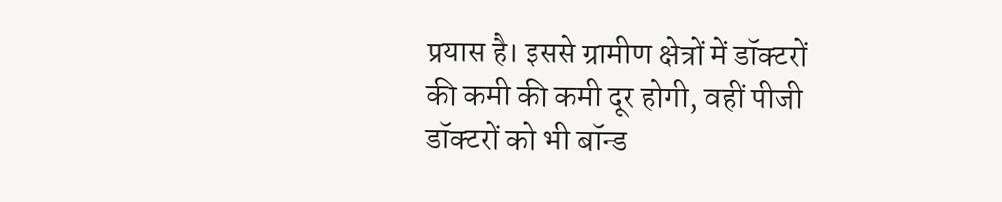प्रयास है। इससे ग्रामीण क्षेत्रों में डॉक्टरों की कमी की कमी दूर होगी, वहीं पीजी डॉक्टरों को भी बॉन्ड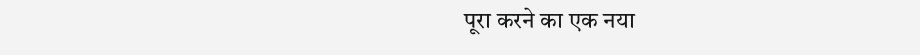पूरा करने का एक नया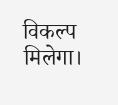विकल्प मिलेगा।